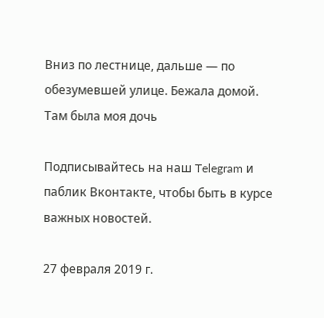Вниз по лестнице, дальше — по обезумевшей улице. Бежала домой. Там была моя дочь

Подписывайтесь на наш Telegram и паблик Вконтакте, чтобы быть в курсе важных новостей.

27 февраля 2019 г.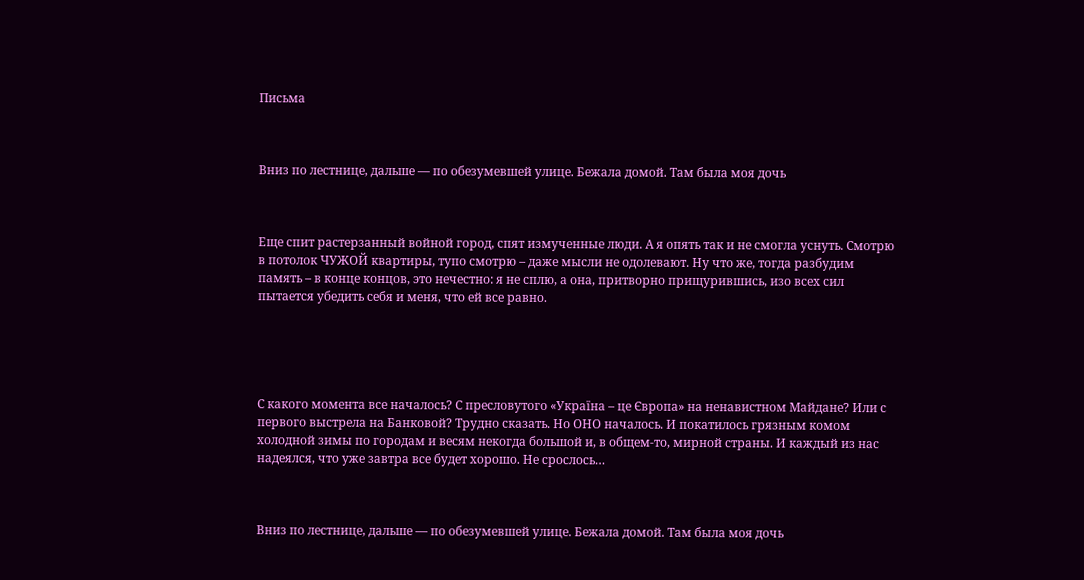Письма



Вниз по лестнице, дальше — по обезумевшей улице. Бежала домой. Там была моя дочь



Еще спит растерзанный войной город, спят измученные люди. А я опять так и не смогла уснуть. Смотрю в потолок ЧУЖОЙ квартиры, тупо смотрю – даже мысли не одолевают. Ну что же, тогда разбудим память – в конце концов, это нечестно: я не сплю, а она, притворно прищурившись, изо всех сил пытается убедить себя и меня, что ей все равно.





С какого момента все началось? С пресловутого «Україна – це Європа» на ненавистном Майдане? Или с первого выстрела на Банковой? Трудно сказать. Но ОНО началось. И покатилось грязным комом холодной зимы по городам и весям некогда большой и, в общем-то, мирной страны. И каждый из нас надеялся, что уже завтра все будет хорошо. Не срослось…



Вниз по лестнице, дальше — по обезумевшей улице. Бежала домой. Там была моя дочь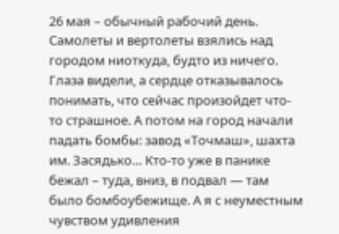26 мая – обычный рабочий день. Самолеты и вертолеты взялись над городом ниоткуда, будто из ничего. Глаза видели, а сердце отказывалось понимать, что сейчас произойдет что-то страшное. А потом на город начали падать бомбы: завод «Точмаш», шахта им. Засядько… Кто-то уже в панике бежал – туда, вниз, в подвал — там было бомбоубежище. А я с неуместным чувством удивления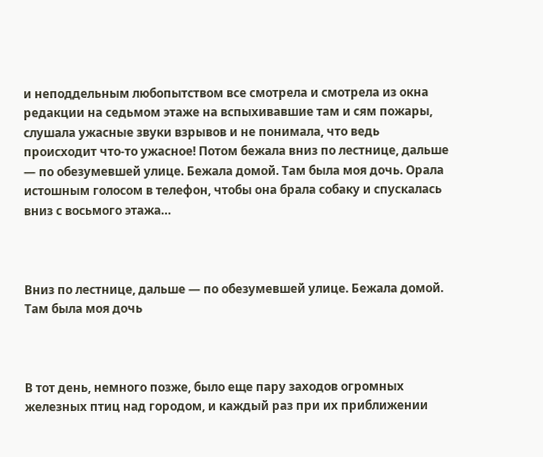и неподдельным любопытством все смотрела и смотрела из окна редакции на седьмом этаже на вспыхивавшие там и сям пожары, слушала ужасные звуки взрывов и не понимала, что ведь происходит что-то ужасное! Потом бежала вниз по лестнице, дальше — по обезумевшей улице. Бежала домой. Там была моя дочь. Орала истошным голосом в телефон, чтобы она брала собаку и спускалась вниз с восьмого этажа…



Вниз по лестнице, дальше — по обезумевшей улице. Бежала домой. Там была моя дочь



В тот день, немного позже, было еще пару заходов огромных железных птиц над городом, и каждый раз при их приближении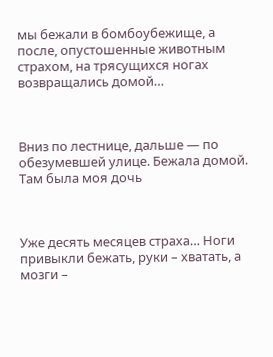мы бежали в бомбоубежище, а после, опустошенные животным страхом, на трясущихся ногах возвращались домой…



Вниз по лестнице, дальше — по обезумевшей улице. Бежала домой. Там была моя дочь



Уже десять месяцев страха… Ноги привыкли бежать, руки – хватать, а мозги –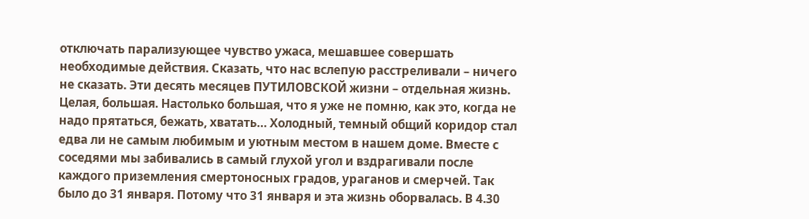отключать парализующее чувство ужаса, мешавшее совершать необходимые действия. Сказать, что нас вслепую расстреливали – ничего не сказать. Эти десять месяцев ПУТИЛОВСКОЙ жизни – отдельная жизнь. Целая, большая. Настолько большая, что я уже не помню, как это, когда не надо прятаться, бежать, хватать… Холодный, темный общий коридор стал едва ли не самым любимым и уютным местом в нашем доме. Вместе с соседями мы забивались в самый глухой угол и вздрагивали после каждого приземления смертоносных градов, ураганов и смерчей. Так было до 31 января. Потому что 31 января и эта жизнь оборвалась. В 4.30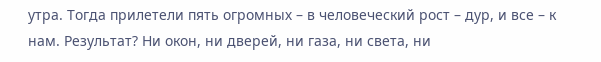утра. Тогда прилетели пять огромных – в человеческий рост – дур, и все – к нам. Результат? Ни окон, ни дверей, ни газа, ни света, ни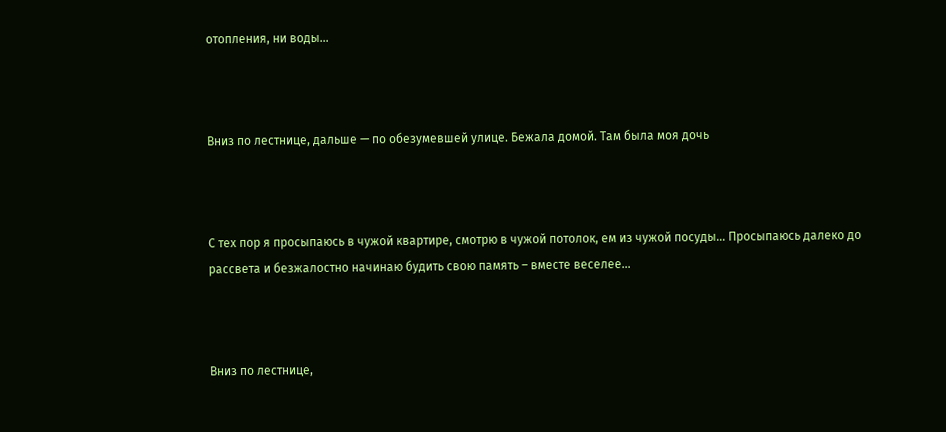отопления, ни воды…



Вниз по лестнице, дальше — по обезумевшей улице. Бежала домой. Там была моя дочь



С тех пор я просыпаюсь в чужой квартире, смотрю в чужой потолок, ем из чужой посуды… Просыпаюсь далеко до рассвета и безжалостно начинаю будить свою память – вместе веселее…



Вниз по лестнице,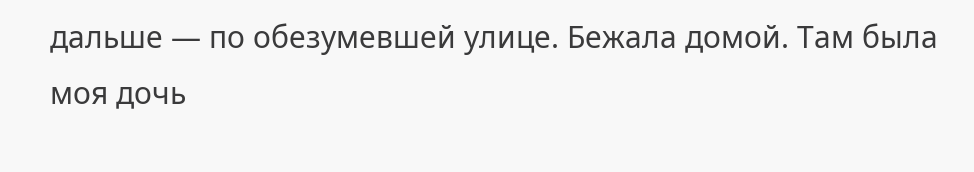дальше — по обезумевшей улице. Бежала домой. Там была моя дочь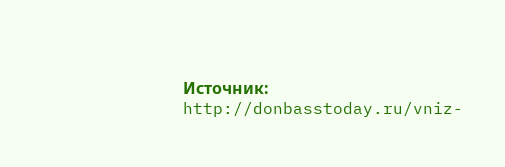Источник: http://donbasstoday.ru/vniz-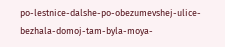po-lestnice-dalshe-po-obezumevshej-ulice-bezhala-domoj-tam-byla-moya-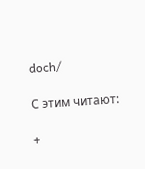doch/

С этим читают:

+